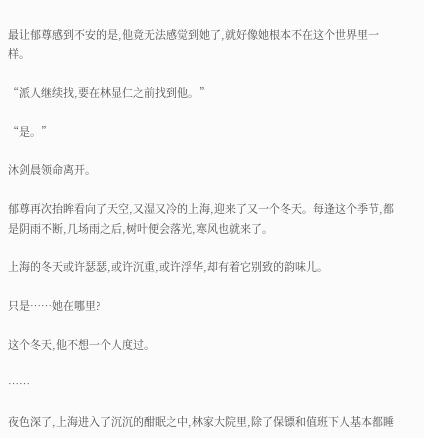最让郁尊感到不安的是,他竟无法感觉到她了,就好像她根本不在这个世界里一样。

“派人继续找,要在林显仁之前找到他。”

“是。”

沐剑晨领命离开。

郁尊再次抬眸看向了天空,又湿又冷的上海,迎来了又一个冬天。每逢这个季节,都是阴雨不断,几场雨之后,树叶便会落光,寒风也就来了。

上海的冬天或许瑟瑟,或许沉重,或许浮华,却有着它别致的韵味儿。

只是……她在哪里?

这个冬天,他不想一个人度过。

……

夜色深了,上海进入了沉沉的酣眠之中,林家大院里,除了保镖和值班下人基本都睡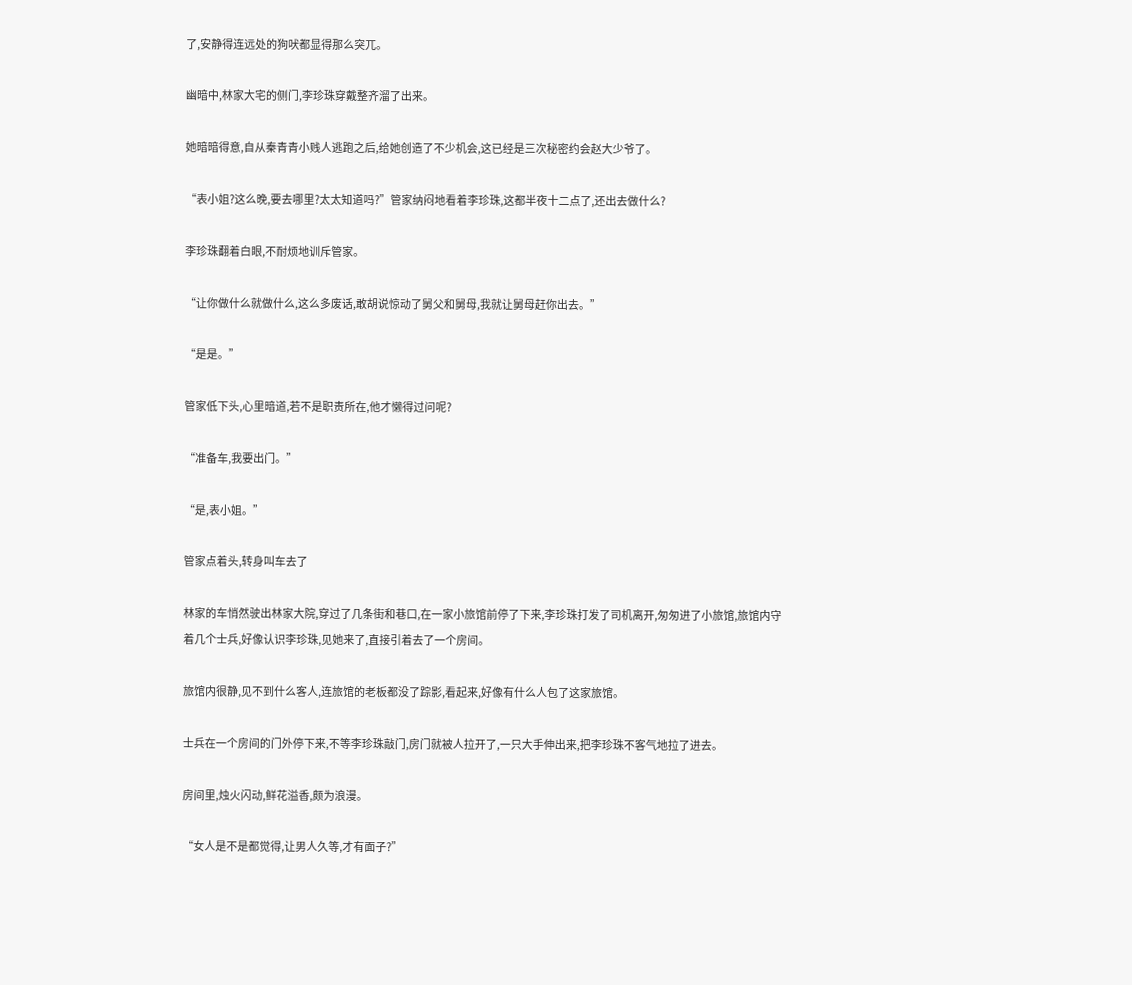了,安静得连远处的狗吠都显得那么突兀。

幽暗中,林家大宅的侧门,李珍珠穿戴整齐溜了出来。

她暗暗得意,自从秦青青小贱人逃跑之后,给她创造了不少机会,这已经是三次秘密约会赵大少爷了。

“表小姐?这么晚,要去哪里?太太知道吗?”管家纳闷地看着李珍珠,这都半夜十二点了,还出去做什么?

李珍珠翻着白眼,不耐烦地训斥管家。

“让你做什么就做什么,这么多废话,敢胡说惊动了舅父和舅母,我就让舅母赶你出去。”

“是是。”

管家低下头,心里暗道,若不是职责所在,他才懒得过问呢?

“准备车,我要出门。”

“是,表小姐。”

管家点着头,转身叫车去了

林家的车悄然驶出林家大院,穿过了几条街和巷口,在一家小旅馆前停了下来,李珍珠打发了司机离开,匆匆进了小旅馆,旅馆内守着几个士兵,好像认识李珍珠,见她来了,直接引着去了一个房间。

旅馆内很静,见不到什么客人,连旅馆的老板都没了踪影,看起来,好像有什么人包了这家旅馆。

士兵在一个房间的门外停下来,不等李珍珠敲门,房门就被人拉开了,一只大手伸出来,把李珍珠不客气地拉了进去。

房间里,烛火闪动,鲜花溢香,颇为浪漫。

“女人是不是都觉得,让男人久等,才有面子?”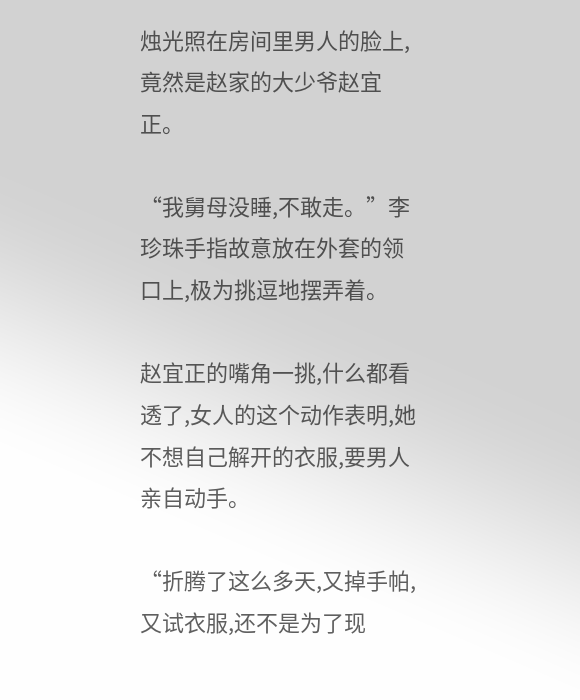烛光照在房间里男人的脸上,竟然是赵家的大少爷赵宜正。

“我舅母没睡,不敢走。”李珍珠手指故意放在外套的领口上,极为挑逗地摆弄着。

赵宜正的嘴角一挑,什么都看透了,女人的这个动作表明,她不想自己解开的衣服,要男人亲自动手。

“折腾了这么多天,又掉手帕,又试衣服,还不是为了现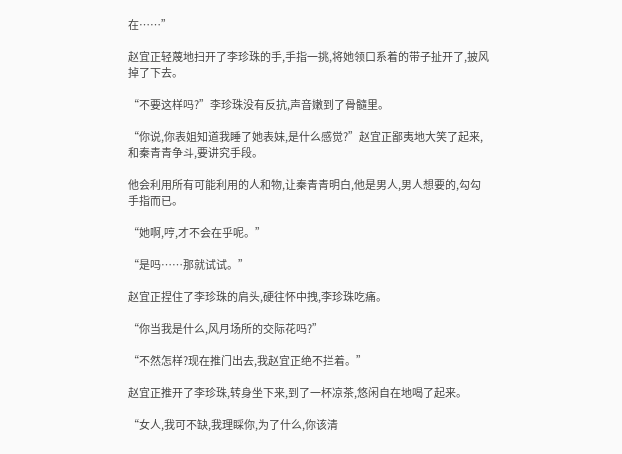在……”

赵宜正轻蔑地扫开了李珍珠的手,手指一挑,将她领口系着的带子扯开了,披风掉了下去。

“不要这样吗?”李珍珠没有反抗,声音嫩到了骨髓里。

“你说,你表姐知道我睡了她表妹,是什么感觉?”赵宜正鄙夷地大笑了起来,和秦青青争斗,要讲究手段。

他会利用所有可能利用的人和物,让秦青青明白,他是男人,男人想要的,勾勾手指而已。

“她啊,哼,才不会在乎呢。”

“是吗……那就试试。”

赵宜正捏住了李珍珠的肩头,硬往怀中拽,李珍珠吃痛。

“你当我是什么,风月场所的交际花吗?”

“不然怎样?现在推门出去,我赵宜正绝不拦着。”

赵宜正推开了李珍珠,转身坐下来,到了一杯凉茶,悠闲自在地喝了起来。

“女人,我可不缺,我理睬你,为了什么,你该清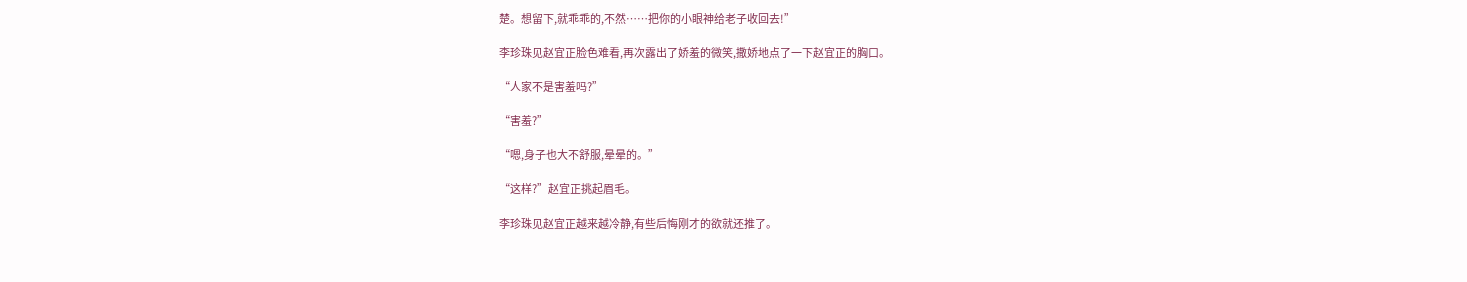楚。想留下,就乖乖的,不然……把你的小眼神给老子收回去!”

李珍珠见赵宜正脸色难看,再次露出了娇羞的微笑,撒娇地点了一下赵宜正的胸口。

“人家不是害羞吗?”

“害羞?”

“嗯,身子也大不舒服,晕晕的。”

“这样?”赵宜正挑起眉毛。

李珍珠见赵宜正越来越冷静,有些后悔刚才的欲就还推了。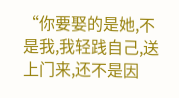“你要娶的是她,不是我,我轻践自己,送上门来,还不是因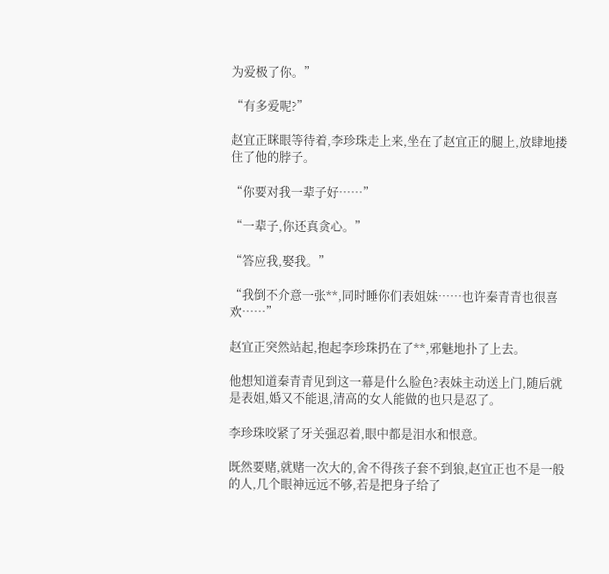为爱极了你。”

“有多爱呢?”

赵宜正眯眼等待着,李珍珠走上来,坐在了赵宜正的腿上,放肆地搂住了他的脖子。

“你要对我一辈子好……”

“一辈子,你还真贪心。”

“答应我,娶我。”

“我倒不介意一张**,同时睡你们表姐妹……也许秦青青也很喜欢……”

赵宜正突然站起,抱起李珍珠扔在了**,邪魅地扑了上去。

他想知道秦青青见到这一幕是什么脸色?表妹主动送上门,随后就是表姐,婚又不能退,清高的女人能做的也只是忍了。

李珍珠咬紧了牙关强忍着,眼中都是泪水和恨意。

既然要赌,就赌一次大的,舍不得孩子套不到狼,赵宜正也不是一般的人,几个眼神远远不够,若是把身子给了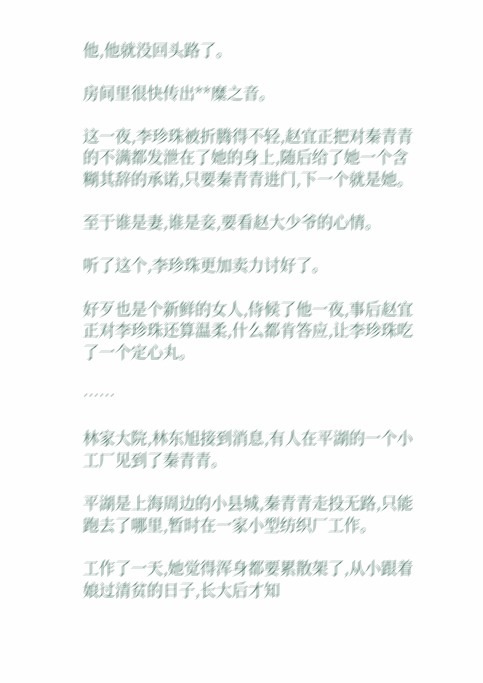他,他就没回头路了。

房间里很快传出**糜之音。

这一夜,李珍珠被折腾得不轻,赵宜正把对秦青青的不满都发泄在了她的身上,随后给了她一个含糊其辞的承诺,只要秦青青进门,下一个就是她。

至于谁是妻,谁是妾,要看赵大少爷的心情。

听了这个,李珍珠更加卖力讨好了。

好歹也是个新鲜的女人,侍候了他一夜,事后赵宜正对李珍珠还算温柔,什么都肯答应,让李珍珠吃了一个定心丸。

……

林家大院,林东旭接到消息,有人在平湖的一个小工厂见到了秦青青。

平湖是上海周边的小县城,秦青青走投无路,只能跑去了哪里,暂时在一家小型纺织厂工作。

工作了一天,她觉得浑身都要累散架了,从小跟着娘过清贫的日子,长大后才知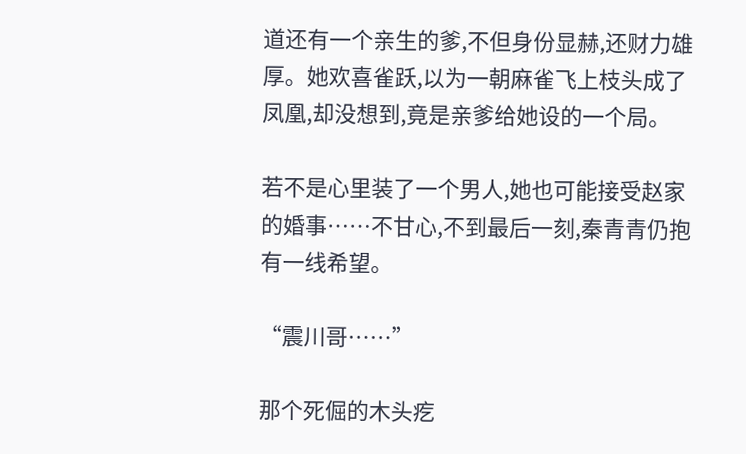道还有一个亲生的爹,不但身份显赫,还财力雄厚。她欢喜雀跃,以为一朝麻雀飞上枝头成了凤凰,却没想到,竟是亲爹给她设的一个局。

若不是心里装了一个男人,她也可能接受赵家的婚事……不甘心,不到最后一刻,秦青青仍抱有一线希望。

“震川哥……”

那个死倔的木头疙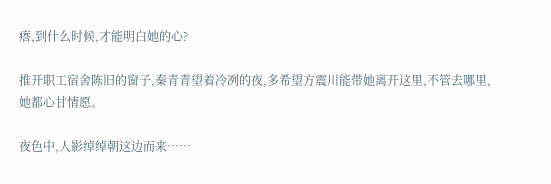瘩,到什么时候,才能明白她的心?

推开职工宿舍陈旧的窗子,秦青青望着冷冽的夜,多希望方震川能带她离开这里,不管去哪里,她都心甘情愿。

夜色中,人影绰绰朝这边而来……